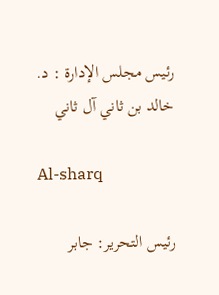رئيس مجلس الإدارة : د. خالد بن ثاني آل ثاني

Al-sharq

رئيس التحرير: جابر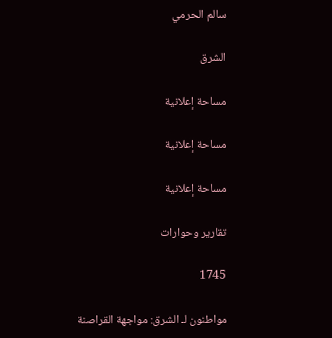سالم الحرمي

الشرق

مساحة إعلانية

مساحة إعلانية

مساحة إعلانية

تقارير وحوارات

1745

مواطنون لـ الشرق: مواجهة القراصنة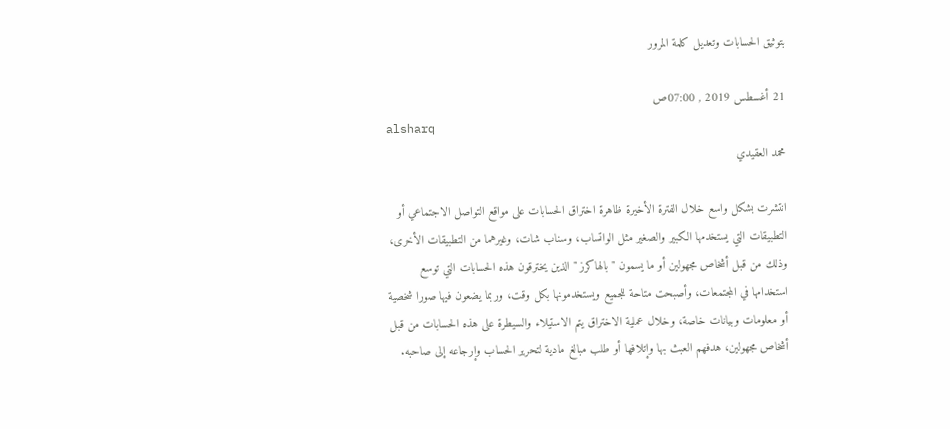بتوثيق الحسابات وتعديل كلمة المرور

21 أغسطس 2019 , 07:00ص
alsharq
محمد العقيدي

انتشرت بشكل واسع خلال الفترة الأخيرة ظاهرة اختراق الحسابات على مواقع التواصل الاجتماعي أو التطبيقات التي يستخدمها الكبير والصغير مثل الواتساب، وسناب شات، وغيرهما من التطبيقات الأخرى، وذلك من قبل أشخاص مجهولين أو ما يسمون " بالهاكرز " الذين يخترقون هذه الحسابات التي توسع استخدامها في المجتمعات، وأصبحت متاحة للجميع ويستخدمونها بكل وقت، وربما يضعون فيها صورا شخصية أو معلومات وبيانات خاصة، وخلال عملية الاختراق يتم الاستيلاء والسيطرة على هذه الحسابات من قبل أشخاص مجهولين، هدفهم العبث بها وإتلافها أو طلب مبالغ مادية لتحرير الحساب وإرجاعه إلى صاحبه.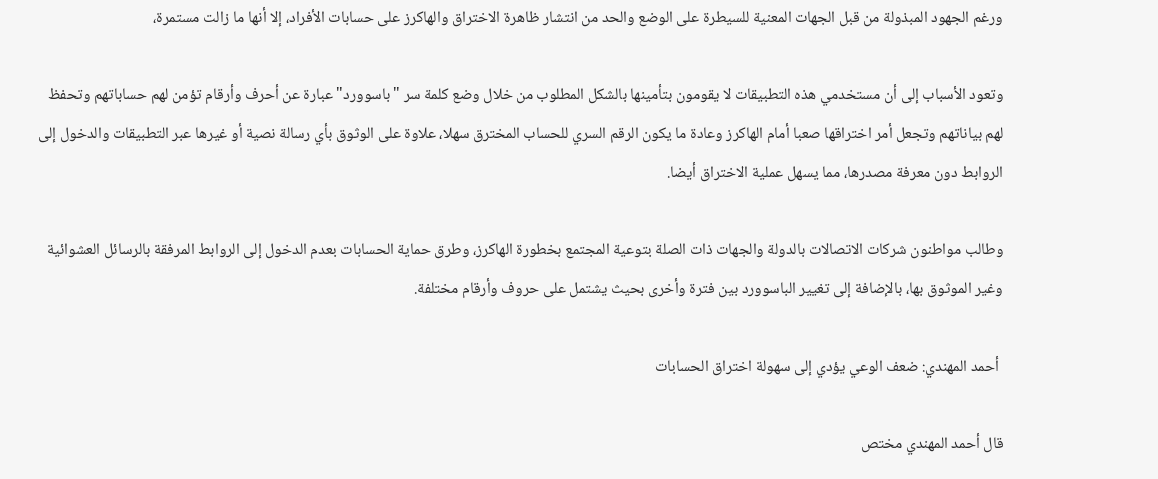ورغم الجهود المبذولة من قبل الجهات المعنية للسيطرة على الوضع والحد من انتشار ظاهرة الاختراق والهاكرز على حسابات الأفراد، إلا أنها ما زالت مستمرة،

وتعود الأسباب إلى أن مستخدمي هذه التطبيقات لا يقومون بتأمينها بالشكل المطلوب من خلال وضع كلمة سر "باسوورد" عبارة عن أحرف وأرقام تؤمن لهم حساباتهم وتحفظ لهم بياناتهم وتجعل أمر اختراقها صعبا أمام الهاكرز وعادة ما يكون الرقم السري للحساب المخترق سهلا، علاوة على الوثوق بأي رسالة نصية أو غيرها عبر التطبيقات والدخول إلى الروابط دون معرفة مصدرها، مما يسهل عملية الاختراق أيضا.

وطالب مواطنون شركات الاتصالات بالدولة والجهات ذات الصلة بتوعية المجتمع بخطورة الهاكرز، وطرق حماية الحسابات بعدم الدخول إلى الروابط المرفقة بالرسائل العشوائية وغير الموثوق بها، بالإضافة إلى تغيير الباسوورد بين فترة وأخرى بحيث يشتمل على حروف وأرقام مختلفة.

 أحمد المهندي: ضعف الوعي يؤدي إلى سهولة اختراق الحسابات

قال أحمد المهندي مختص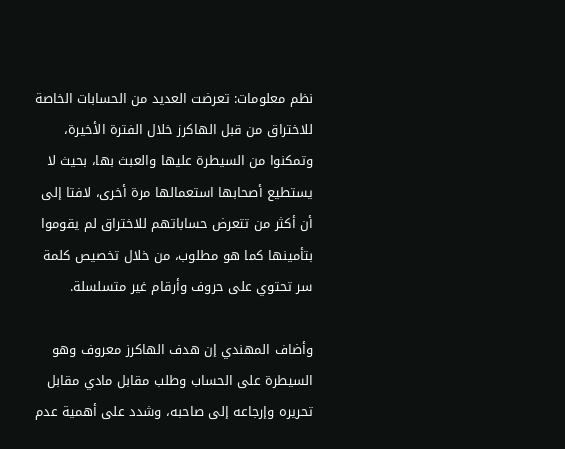نظم معلومات: تعرضت العديد من الحسابات الخاصة للاختراق من قبل الهاكرز خلال الفترة الأخيرة، وتمكنوا من السيطرة عليها والعبث بها، بحيث لا يستطيع أصحابها استعمالها مرة أخرى، لافتا إلى أن أكثر من تتعرض حساباتهم للاختراق لم يقوموا بتأمينها كما هو مطلوب، من خلال تخصيص كلمة سر تحتوي على حروف وأرقام غير متسلسلة.

وأضاف المهندي إن هدف الهاكرز معروف وهو السيطرة على الحساب وطلب مقابل مادي مقابل تحريره وإرجاعه إلى صاحبه، وشدد على أهمية عدم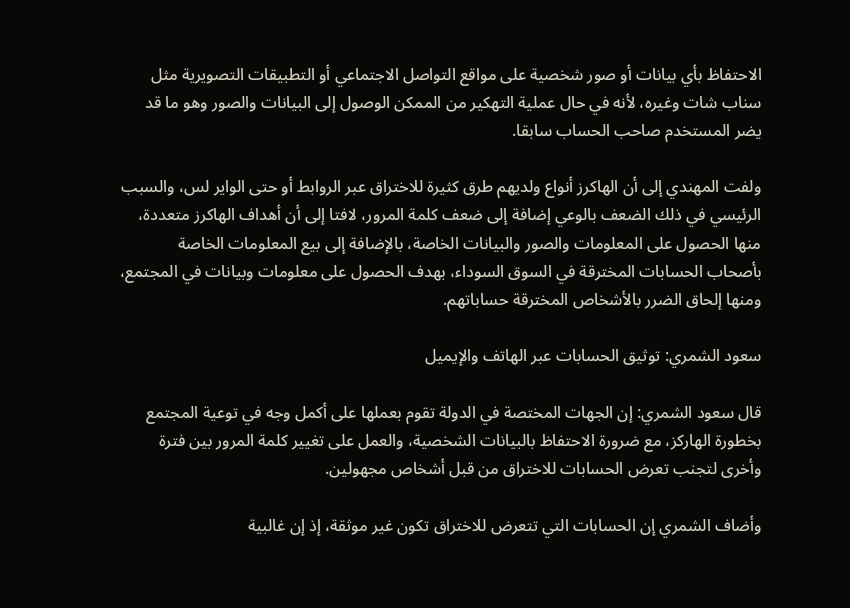الاحتفاظ بأي بيانات أو صور شخصية على مواقع التواصل الاجتماعي أو التطبيقات التصويرية مثل سناب شات وغيره، لأنه في حال عملية التهكير من الممكن الوصول إلى البيانات والصور وهو ما قد يضر المستخدم صاحب الحساب سابقا.

ولفت المهندي إلى أن الهاكرز أنواع ولديهم طرق كثيرة للاختراق عبر الروابط أو حتى الواير لس، والسبب الرئيسي في ذلك الضعف بالوعي إضافة إلى ضعف كلمة المرور، لافتا إلى أن أهداف الهاكرز متعددة، منها الحصول على المعلومات والصور والبيانات الخاصة، بالإضافة إلى بيع المعلومات الخاصة بأصحاب الحسابات المخترقة في السوق السوداء، بهدف الحصول على معلومات وبيانات في المجتمع، ومنها إلحاق الضرر بالأشخاص المخترقة حساباتهم.

سعود الشمري: توثيق الحسابات عبر الهاتف والإيميل

قال سعود الشمري: إن الجهات المختصة في الدولة تقوم بعملها على أكمل وجه في توعية المجتمع بخطورة الهاركز، مع ضرورة الاحتفاظ بالبيانات الشخصية، والعمل على تغيير كلمة المرور بين فترة وأخرى لتجنب تعرض الحسابات للاختراق من قبل أشخاص مجهولين.

وأضاف الشمري إن الحسابات التي تتعرض للاختراق تكون غير موثقة، إذ إن غالبية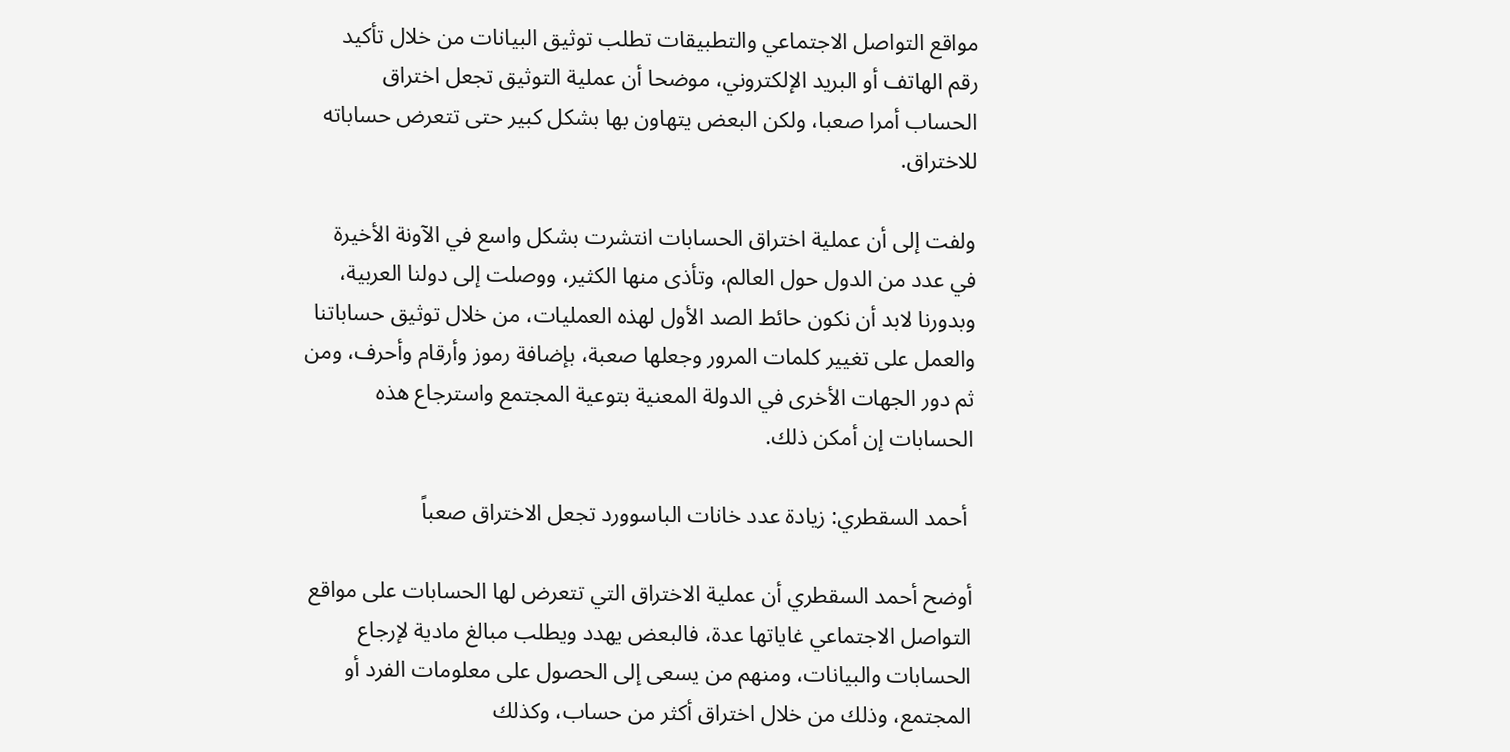مواقع التواصل الاجتماعي والتطبيقات تطلب توثيق البيانات من خلال تأكيد رقم الهاتف أو البريد الإلكتروني، موضحا أن عملية التوثيق تجعل اختراق الحساب أمرا صعبا، ولكن البعض يتهاون بها بشكل كبير حتى تتعرض حساباته للاختراق.

ولفت إلى أن عملية اختراق الحسابات انتشرت بشكل واسع في الآونة الأخيرة في عدد من الدول حول العالم، وتأذى منها الكثير، ووصلت إلى دولنا العربية، وبدورنا لابد أن نكون حائط الصد الأول لهذه العمليات، من خلال توثيق حساباتنا والعمل على تغيير كلمات المرور وجعلها صعبة، بإضافة رموز وأرقام وأحرف، ومن ثم دور الجهات الأخرى في الدولة المعنية بتوعية المجتمع واسترجاع هذه الحسابات إن أمكن ذلك.

 أحمد السقطري: زيادة عدد خانات الباسوورد تجعل الاختراق صعباً

أوضح أحمد السقطري أن عملية الاختراق التي تتعرض لها الحسابات على مواقع التواصل الاجتماعي غاياتها عدة، فالبعض يهدد ويطلب مبالغ مادية لإرجاع الحسابات والبيانات، ومنهم من يسعى إلى الحصول على معلومات الفرد أو المجتمع، وذلك من خلال اختراق أكثر من حساب، وكذلك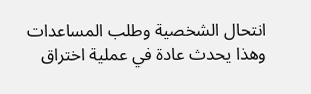انتحال الشخصية وطلب المساعدات وهذا يحدث عادة في عملية اختراق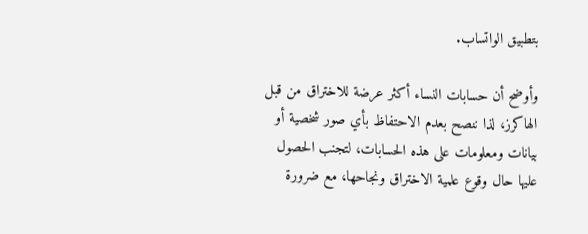بتطبيق الواتساب.

وأوضح أن حسابات النساء أكثر عرضة للاختراق من قبل الهاكرز، لذا ننصح بعدم الاحتفاظ بأي صور شخصية أو بيانات ومعلومات على هذه الحسابات، لتجنب الحصول عليها حال وقوع علمية الاختراق ونجاحها، مع ضرورة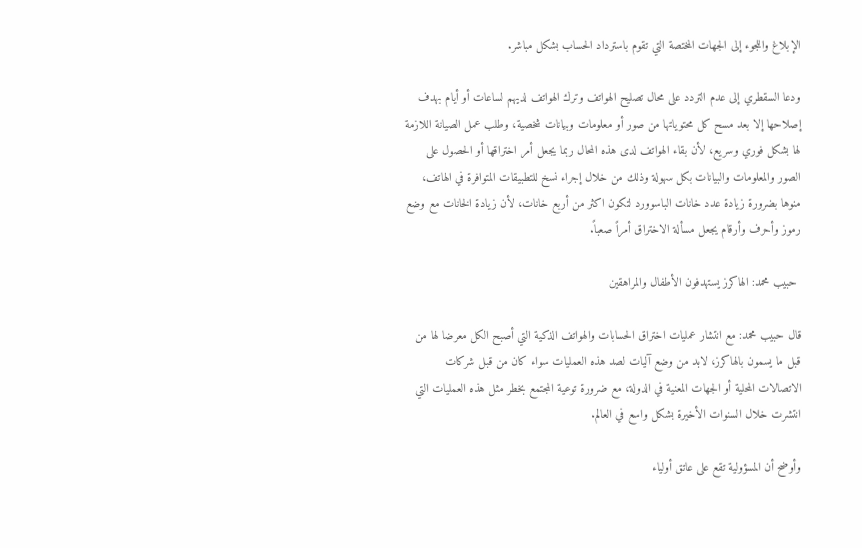الإبلاغ واللجوء إلى الجهات المختصة التي تقوم باسترداد الحساب بشكل مباشر.

ودعا السقطري إلى عدم التردد على محال تصليح الهواتف وترك الهواتف لديهم لساعات أو أيام بهدف إصلاحها إلا بعد مسح كل محتوياتها من صور أو معلومات وبيانات شخصية، وطلب عمل الصيانة اللازمة لها بشكل فوري وسريع، لأن بقاء الهواتف لدى هذه المحال ربما يجعل أمر اختراقها أو الحصول على الصور والمعلومات والبيانات بكل سهولة وذلك من خلال إجراء نسخ للتطبيقات المتوافرة في الهاتف، منوها بضرورة زيادة عدد خانات الباسوورد لتكون اكثر من أربع خانات، لأن زيادة الخانات مع وضع رموز وأحرف وأرقام يجعل مسألة الاختراق أمراً صعباً.

 حبيب محمد: الهاكرز يستهدفون الأطفال والمراهقين

قال حبيب محمد: مع انتشار عمليات اختراق الحسابات والهواتف الذكية التي أصبح الكل معرضا لها من قبل ما يسمون بالهاكرز، لابد من وضع آليات لصد هذه العمليات سواء كان من قبل شركات الاتصالات المحلية أو الجهات المعنية في الدولة، مع ضرورة توعية المجتمع بخطر مثل هذه العمليات التي انتشرت خلال السنوات الأخيرة بشكل واسع في العالم.

وأوضح أن المسؤولية تقع على عاتق أولياء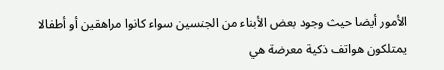الأمور أيضا حيث وجود بعض الأبناء من الجنسين سواء كانوا مراهقين أو أطفالا يمتلكون هواتف ذكية معرضة هي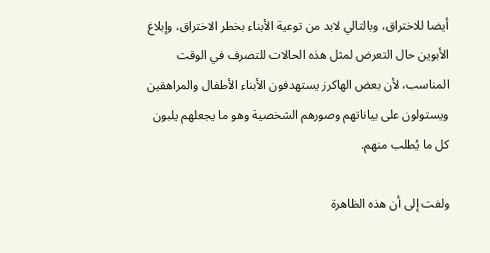أيضا للاختراق، وبالتالي لابد من توعية الأبناء بخطر الاختراق، وإبلاغ الأبوين حال التعرض لمثل هذه الحالات للتصرف في الوقت المناسب، لأن بعض الهاكرز يستهدفون الأبناء الأطفال والمراهقين ويستولون على بياناتهم وصورهم الشخصية وهو ما يجعلهم يلبون كل ما يُطلب منهم.

ولفت إلى أن هذه الظاهرة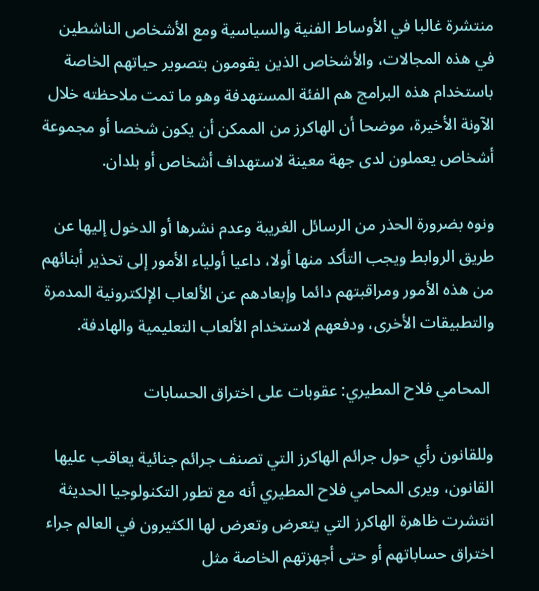منتشرة غالبا في الأوساط الفنية والسياسية ومع الأشخاص الناشطين في هذه المجالات، والأشخاص الذين يقومون بتصوير حياتهم الخاصة باستخدام هذه البرامج هم الفئة المستهدفة وهو ما تمت ملاحظته خلال الآونة الأخيرة، موضحا أن الهاكرز من الممكن أن يكون شخصا أو مجموعة أشخاص يعملون لدى جهة معينة لاستهداف أشخاص أو بلدان.

ونوه بضرورة الحذر من الرسائل الغريبة وعدم نشرها أو الدخول إليها عن طريق الروابط ويجب التأكد منها أولا، داعيا أولياء الأمور إلى تحذير أبنائهم من هذه الأمور ومراقبتهم دائما وإبعادهم عن الألعاب الإلكترونية المدمرة والتطبيقات الأخرى، ودفعهم لاستخدام الألعاب التعليمية والهادفة.

 المحامي فلاح المطيري: عقوبات على اختراق الحسابات

وللقانون رأي حول جرائم الهاكرز التي تصنف جرائم جنائية يعاقب عليها القانون، ويرى المحامي فلاح المطيري أنه مع تطور التكنولوجيا الحديثة انتشرت ظاهرة الهاكرز التي يتعرض وتعرض لها الكثيرون في العالم جراء اختراق حساباتهم أو حتى أجهزتهم الخاصة مثل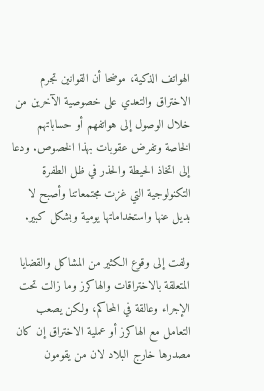الهواتف الذكية، موضحا أن القوانين تجرم الاختراق والتعدي على خصوصية الآخرين من خلال الوصول إلى هواتفهم أو حساباتهم الخاصة وتفرض عقوبات بهذا الخصوص. ودعا إلى اتخاذ الحيطة والحذر في ظل الطفرة التكنولوجية التي غزت مجتمعاتنا وأصبح لا بديل عنها واستخداماتها يومية وبشكل كبير.

ولفت إلى وقوع الكثير من المشاكل والقضايا المتعلقة بالاختراقات والهاكرز وما زالت تحت الإجراء وعالقة في المحاكم، ولكن يصعب التعامل مع الهاكرز أو عملية الاختراق إن كان مصدرها خارج البلاد لان من يقومون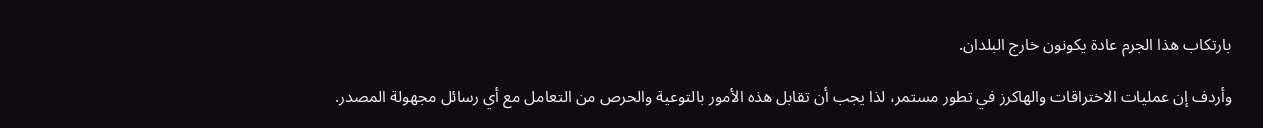بارتكاب هذا الجرم عادة يكونون خارج البلدان.

وأردف إن عمليات الاختراقات والهاكرز في تطور مستمر، لذا يجب أن تقابل هذه الأمور بالتوعية والحرص من التعامل مع أي رسائل مجهولة المصدر.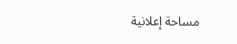مساحة إعلانية